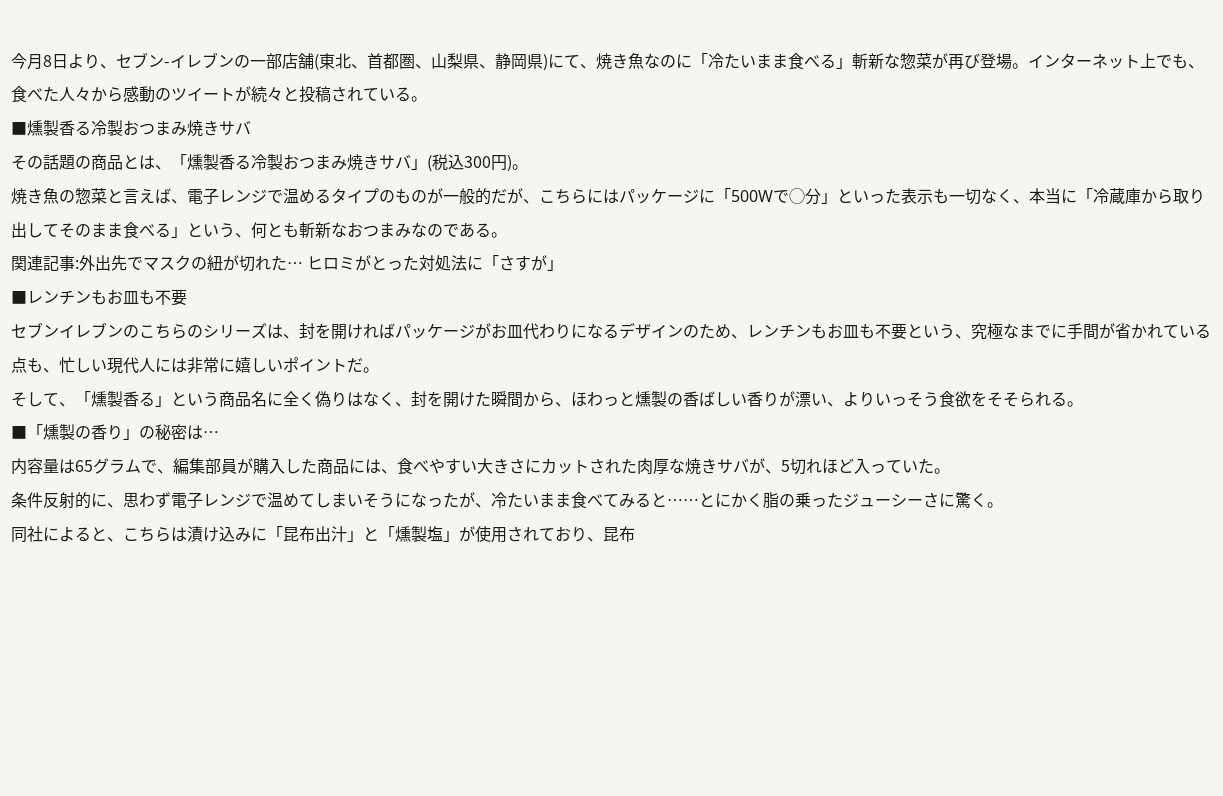今月8日より、セブン-イレブンの一部店舗(東北、首都圏、山梨県、静岡県)にて、焼き魚なのに「冷たいまま食べる」斬新な惣菜が再び登場。インターネット上でも、食べた人々から感動のツイートが続々と投稿されている。
■燻製香る冷製おつまみ焼きサバ
その話題の商品とは、「燻製香る冷製おつまみ焼きサバ」(税込300円)。
焼き魚の惣菜と言えば、電子レンジで温めるタイプのものが一般的だが、こちらにはパッケージに「500Wで◯分」といった表示も一切なく、本当に「冷蔵庫から取り出してそのまま食べる」という、何とも斬新なおつまみなのである。
関連記事:外出先でマスクの紐が切れた… ヒロミがとった対処法に「さすが」
■レンチンもお皿も不要
セブンイレブンのこちらのシリーズは、封を開ければパッケージがお皿代わりになるデザインのため、レンチンもお皿も不要という、究極なまでに手間が省かれている点も、忙しい現代人には非常に嬉しいポイントだ。
そして、「燻製香る」という商品名に全く偽りはなく、封を開けた瞬間から、ほわっと燻製の香ばしい香りが漂い、よりいっそう食欲をそそられる。
■「燻製の香り」の秘密は…
内容量は65グラムで、編集部員が購入した商品には、食べやすい大きさにカットされた肉厚な焼きサバが、5切れほど入っていた。
条件反射的に、思わず電子レンジで温めてしまいそうになったが、冷たいまま食べてみると……とにかく脂の乗ったジューシーさに驚く。
同社によると、こちらは漬け込みに「昆布出汁」と「燻製塩」が使用されており、昆布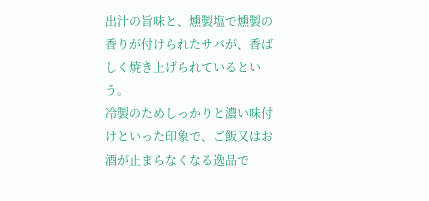出汁の旨味と、燻製塩で燻製の香りが付けられたサバが、香ばしく焼き上げられているという。
冷製のためしっかりと濃い味付けといった印象で、ご飯又はお酒が止まらなくなる逸品で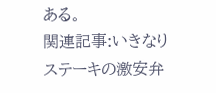ある。
関連記事:いきなりステーキの激安弁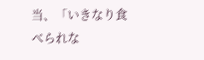当、「いきなり食べられな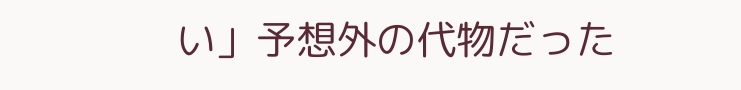い」予想外の代物だった